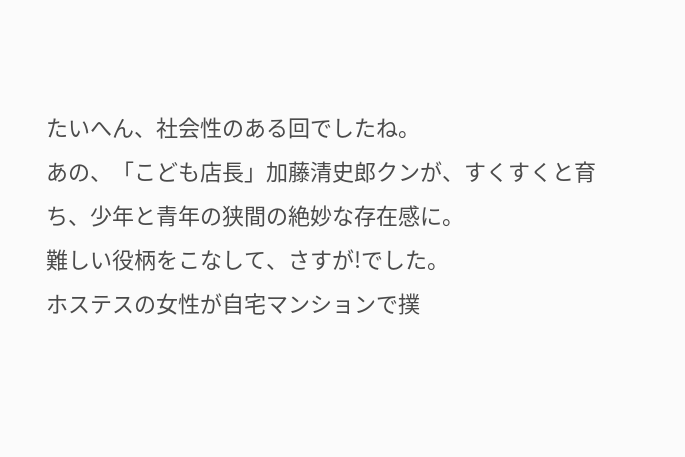たいへん、社会性のある回でしたね。
あの、「こども店長」加藤清史郎クンが、すくすくと育ち、少年と青年の狭間の絶妙な存在感に。
難しい役柄をこなして、さすが!でした。
ホステスの女性が自宅マンションで撲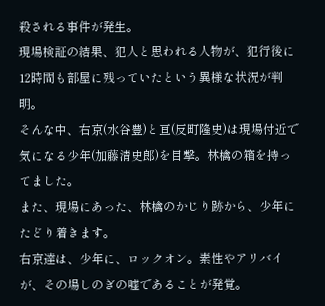殺される事件が発生。
現場検証の結果、犯人と思われる人物が、犯行後に12時間も部屋に残っていたという異様な状況が判明。
そんな中、右京(水谷豊)と亘(反町隆史)は現場付近で気になる少年(加藤清史郎)を目撃。林檎の箱を持ってました。
また、現場にあった、林檎のかじり跡から、少年にたどり着きます。
右京達は、少年に、ロックオン。素性やアリバイが、その場しのぎの嘘であることが発覚。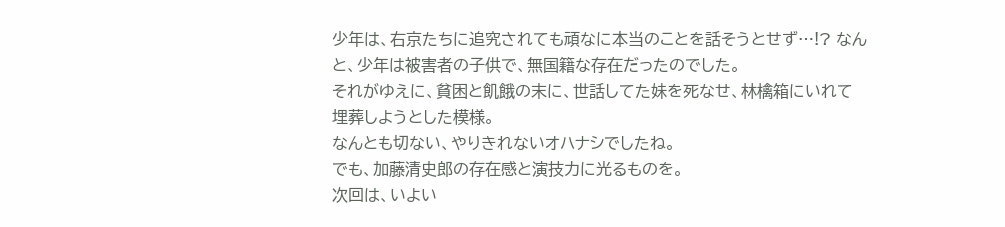少年は、右京たちに追究されても頑なに本当のことを話そうとせず…!? なんと、少年は被害者の子供で、無国籍な存在だったのでした。
それがゆえに、貧困と飢餓の末に、世話してた妹を死なせ、林檎箱にいれて埋葬しようとした模様。
なんとも切ない、やりきれないオハナシでしたね。
でも、加藤清史郎の存在感と演技力に光るものを。
次回は、いよい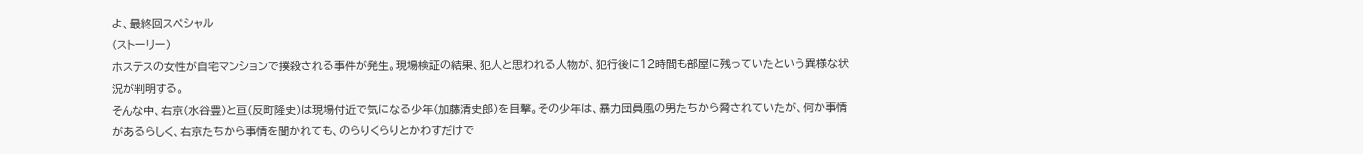よ、最終回スペシャル
(ストーリー)
ホステスの女性が自宅マンションで撲殺される事件が発生。現場検証の結果、犯人と思われる人物が、犯行後に12時間も部屋に残っていたという異様な状況が判明する。
そんな中、右京(水谷豊)と亘(反町隆史)は現場付近で気になる少年(加藤清史郎)を目撃。その少年は、暴力団員風の男たちから脅されていたが、何か事情があるらしく、右京たちから事情を聞かれても、のらりくらりとかわすだけで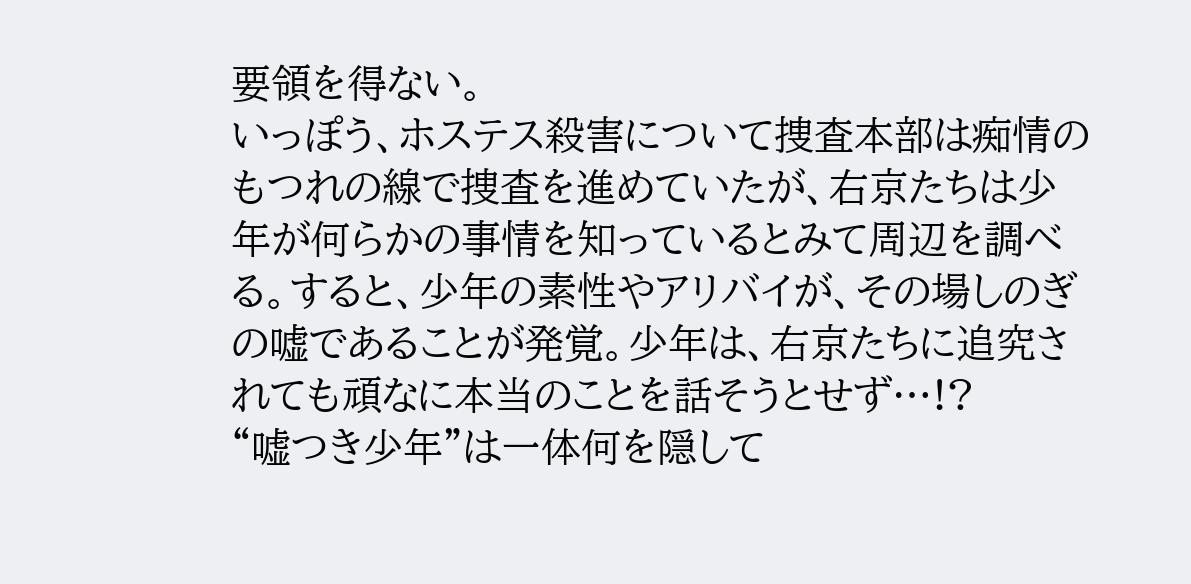要領を得ない。
いっぽう、ホステス殺害について捜査本部は痴情のもつれの線で捜査を進めていたが、右京たちは少年が何らかの事情を知っているとみて周辺を調べる。すると、少年の素性やアリバイが、その場しのぎの嘘であることが発覚。少年は、右京たちに追究されても頑なに本当のことを話そうとせず…!?
“嘘つき少年”は一体何を隠して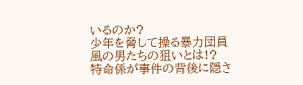いるのか?
少年を脅して操る暴力団員風の男たちの狙いとは!?
特命係が事件の背後に隠さ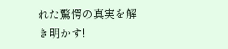れた驚愕の真実を解き明かす!